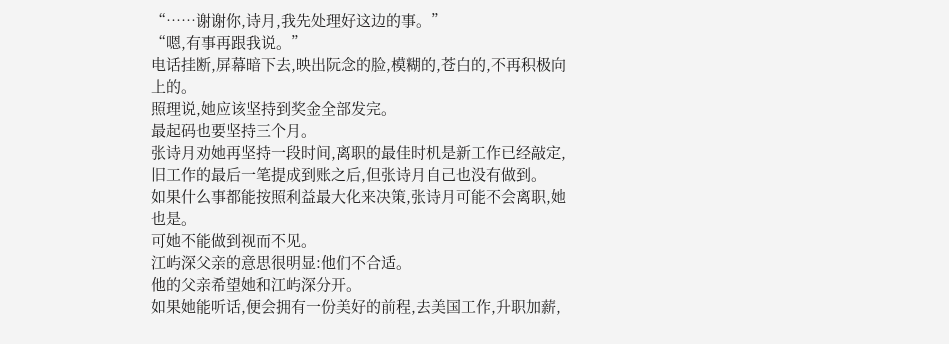“……谢谢你,诗月,我先处理好这边的事。”
“嗯,有事再跟我说。”
电话挂断,屏幕暗下去,映出阮念的脸,模糊的,苍白的,不再积极向上的。
照理说,她应该坚持到奖金全部发完。
最起码也要坚持三个月。
张诗月劝她再坚持一段时间,离职的最佳时机是新工作已经敲定,旧工作的最后一笔提成到账之后,但张诗月自己也没有做到。
如果什么事都能按照利益最大化来决策,张诗月可能不会离职,她也是。
可她不能做到视而不见。
江屿深父亲的意思很明显:他们不合适。
他的父亲希望她和江屿深分开。
如果她能听话,便会拥有一份美好的前程,去美国工作,升职加薪,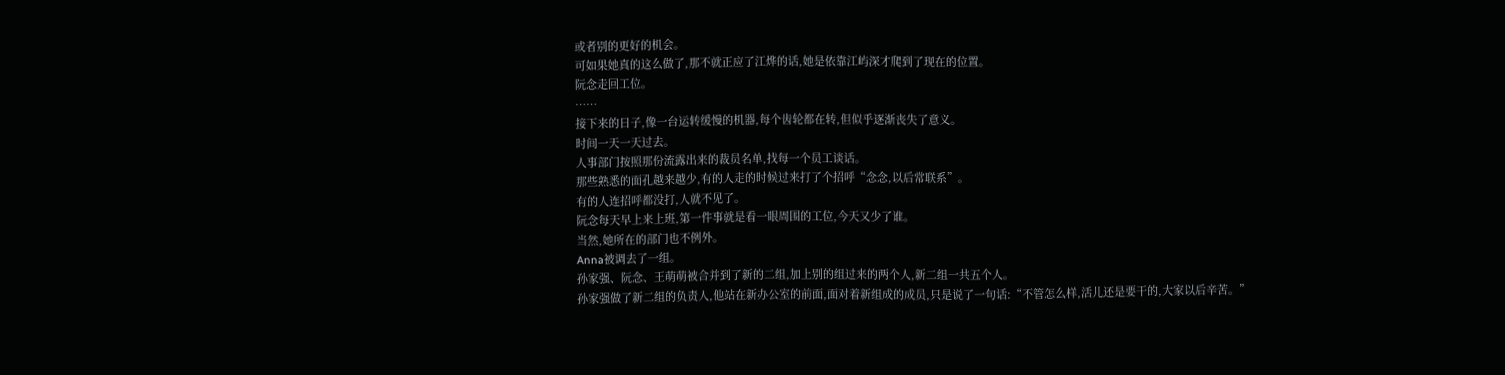或者别的更好的机会。
可如果她真的这么做了,那不就正应了江烨的话,她是依靠江屿深才爬到了现在的位置。
阮念走回工位。
……
接下来的日子,像一台运转缓慢的机器,每个齿轮都在转,但似乎逐渐丧失了意义。
时间一天一天过去。
人事部门按照那份流露出来的裁员名单,找每一个员工谈话。
那些熟悉的面孔越来越少,有的人走的时候过来打了个招呼“念念,以后常联系”。
有的人连招呼都没打,人就不见了。
阮念每天早上来上班,第一件事就是看一眼周围的工位,今天又少了谁。
当然,她所在的部门也不例外。
Anna被调去了一组。
孙家强、阮念、王萌萌被合并到了新的二组,加上别的组过来的两个人,新二组一共五个人。
孙家强做了新二组的负责人,他站在新办公室的前面,面对着新组成的成员,只是说了一句话:“不管怎么样,活儿还是要干的,大家以后辛苦。”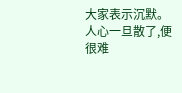大家表示沉默。
人心一旦散了,便很难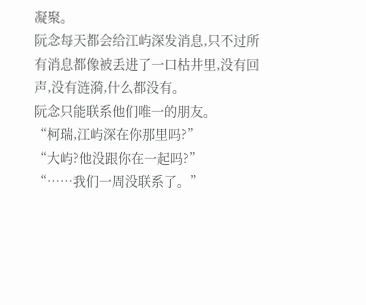凝聚。
阮念每天都会给江屿深发消息,只不过所有消息都像被丢进了一口枯井里,没有回声,没有涟漪,什么都没有。
阮念只能联系他们唯一的朋友。
“柯瑞,江屿深在你那里吗?”
“大屿?他没跟你在一起吗?”
“……我们一周没联系了。”